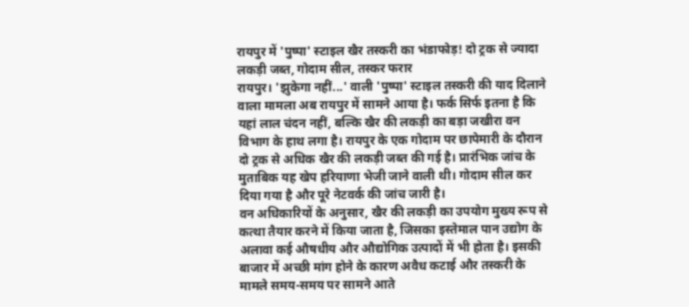रायपुर में 'पुष्पा' स्टाइल खैर तस्करी का भंडाफोड़! दो ट्रक से ज्यादा लकड़ी जब्त, गोदाम सील, तस्कर फरार
रायपुर। 'झुकेगा नहीं...' वाली 'पुष्पा' स्टाइल तस्करी की याद दिलाने वाला मामला अब रायपुर में सामने आया है। फर्क सिर्फ इतना है कि यहां लाल चंदन नहीं, बल्कि खैर की लकड़ी का बड़ा जखीरा वन विभाग के हाथ लगा है। रायपुर के एक गोदाम पर छापेमारी के दौरान दो ट्रक से अधिक खैर की लकड़ी जब्त की गई है। प्रारंभिक जांच के मुताबिक यह खेप हरियाणा भेजी जाने वाली थी। गोदाम सील कर दिया गया है और पूरे नेटवर्क की जांच जारी है।
वन अधिकारियों के अनुसार, खैर की लकड़ी का उपयोग मुख्य रूप से कत्था तैयार करने में किया जाता है, जिसका इस्तेमाल पान उद्योग के अलावा कई औषधीय और औद्योगिक उत्पादों में भी होता है। इसकी बाजार में अच्छी मांग होने के कारण अवैध कटाई और तस्करी के मामले समय-समय पर सामने आते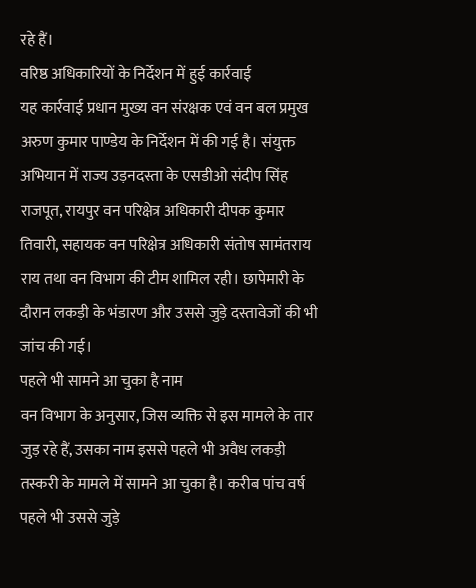रहे हैं।
वरिष्ठ अधिकारियों के निर्देशन में हुई कार्रवाई
यह कार्रवाई प्रधान मुख्य वन संरक्षक एवं वन बल प्रमुख अरुण कुमार पाण्डेय के निर्देशन में की गई है। संयुक्त अभियान में राज्य उड़नदस्ता के एसडीओ संदीप सिंह राजपूत, रायपुर वन परिक्षेत्र अधिकारी दीपक कुमार तिवारी, सहायक वन परिक्षेत्र अधिकारी संतोष सामंतराय राय तथा वन विभाग की टीम शामिल रही। छापेमारी के दौरान लकड़ी के भंडारण और उससे जुड़े दस्तावेजों की भी जांच की गई।
पहले भी सामने आ चुका है नाम
वन विभाग के अनुसार, जिस व्यक्ति से इस मामले के तार जुड़ रहे हैं, उसका नाम इससे पहले भी अवैध लकड़ी तस्करी के मामले में सामने आ चुका है। करीब पांच वर्ष पहले भी उससे जुड़े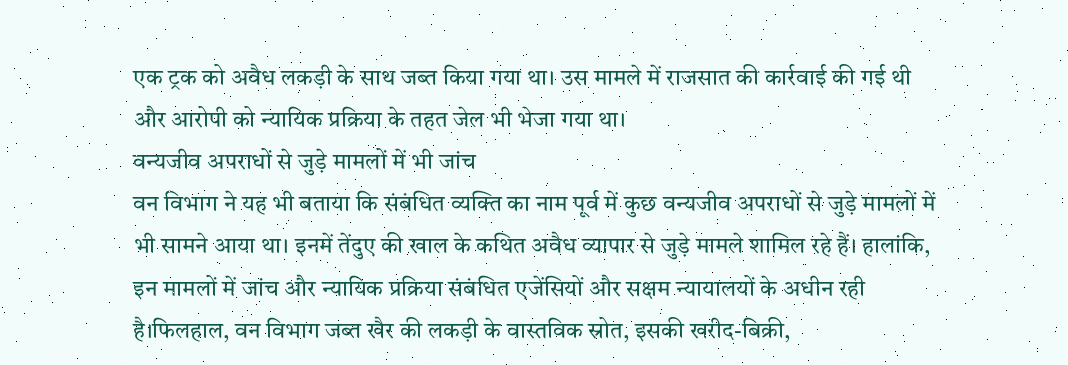एक ट्रक को अवैध लकड़ी के साथ जब्त किया गया था। उस मामले में राजसात की कार्रवाई की गई थी और आरोपी को न्यायिक प्रक्रिया के तहत जेल भी भेजा गया था।
वन्यजीव अपराधों से जुड़े मामलों में भी जांच
वन विभाग ने यह भी बताया कि संबंधित व्यक्ति का नाम पूर्व में कुछ वन्यजीव अपराधों से जुड़े मामलों में भी सामने आया था। इनमें तेंदुए की खाल के कथित अवैध व्यापार से जुड़े मामले शामिल रहे हैं। हालांकि, इन मामलों में जांच और न्यायिक प्रक्रिया संबंधित एजेंसियों और सक्षम न्यायालयों के अधीन रही है।फिलहाल, वन विभाग जब्त खैर की लकड़ी के वास्तविक स्रोत, इसकी खरीद-बिक्री,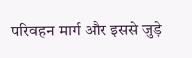परिवहन मार्ग और इससे जुड़े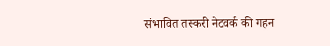संभावित तस्करी नेटवर्क की गहन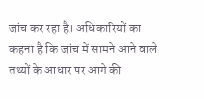जांच कर रहा है। अधिकारियों का कहना है कि जांच में सामने आने वाले तथ्यों के आधार पर आगे की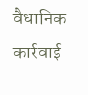वैधानिक कार्रवाई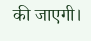की जाएगी।